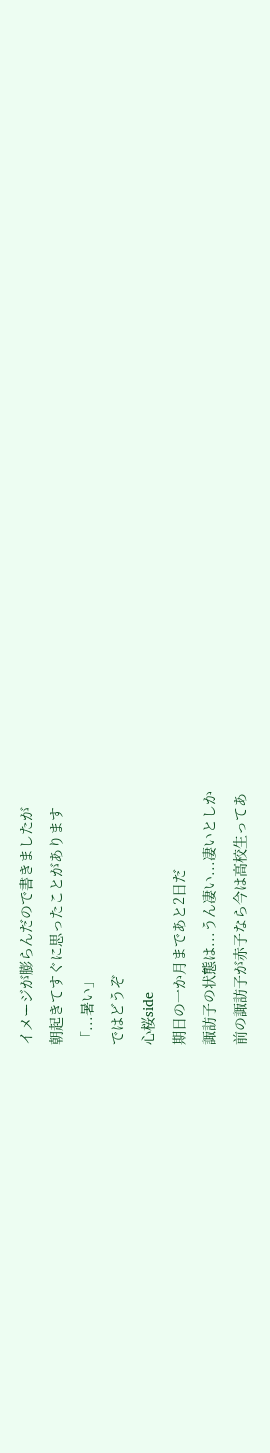イメージが膨らんだので書きましたが
朝起きてすぐに思ったことがあります
「...暑い」
ではどうぞ
心桜side
期日の一か月まであと2日だ
諏訪子の状態は...うん凄い...凄いとしか
前の諏訪子が赤子なら今は高校生ってあ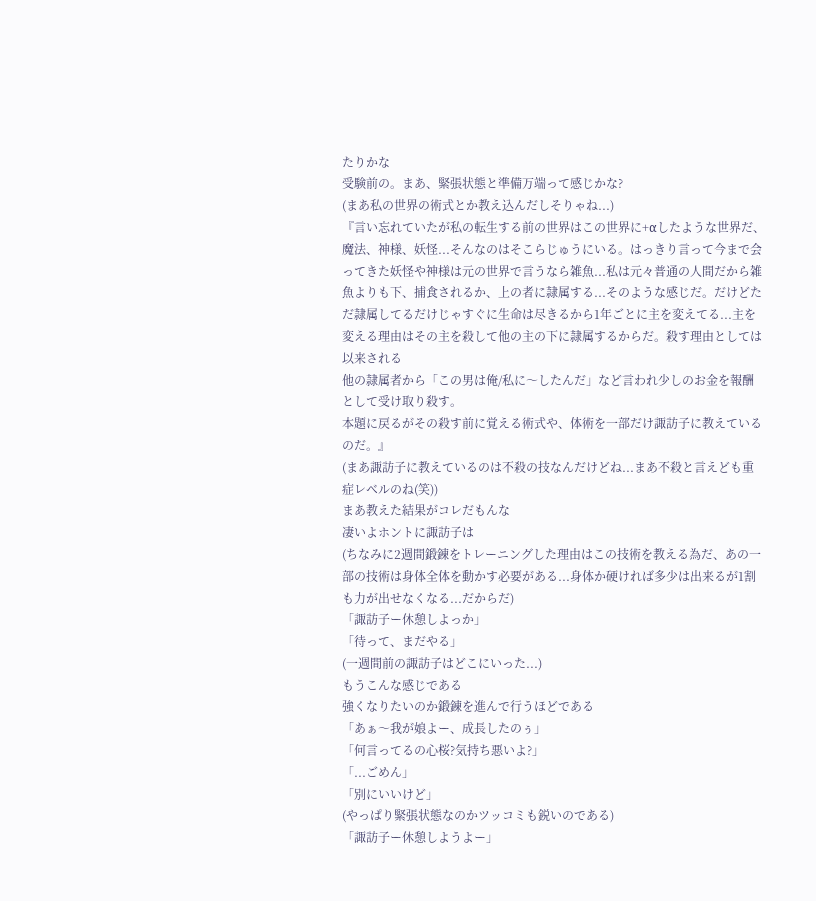たりかな
受験前の。まあ、緊張状態と準備万端って感じかな?
(まあ私の世界の術式とか教え込んだしそりゃね...)
『言い忘れていたが私の転生する前の世界はこの世界に+αしたような世界だ、魔法、神様、妖怪...そんなのはそこらじゅうにいる。はっきり言って今まで会ってきた妖怪や神様は元の世界で言うなら雑魚...私は元々普通の人間だから雑魚よりも下、捕食されるか、上の者に隷属する...そのような感じだ。だけどただ隷属してるだけじゃすぐに生命は尽きるから1年ごとに主を変えてる...主を変える理由はその主を殺して他の主の下に隷属するからだ。殺す理由としては以来される
他の隷属者から「この男は俺/私に〜したんだ」など言われ少しのお金を報酬として受け取り殺す。
本題に戻るがその殺す前に覚える術式や、体術を一部だけ諏訪子に教えているのだ。』
(まあ諏訪子に教えているのは不殺の技なんだけどね...まあ不殺と言えども重症レベルのね(笑))
まあ教えた結果がコレだもんな
凄いよホントに諏訪子は
(ちなみに2週間鍛錬をトレーニングした理由はこの技術を教える為だ、あの一部の技術は身体全体を動かす必要がある...身体か硬ければ多少は出来るが1割も力が出せなくなる...だからだ)
「諏訪子ー休憩しよっか」
「待って、まだやる」
(一週間前の諏訪子はどこにいった...)
もうこんな感じである
強くなりたいのか鍛錬を進んで行うほどである
「あぁ〜我が娘よー、成長したのぅ」
「何言ってるの心桜?気持ち悪いよ?」
「...ごめん」
「別にいいけど」
(やっぱり緊張状態なのかツッコミも鋭いのである)
「諏訪子ー休憩しようよー」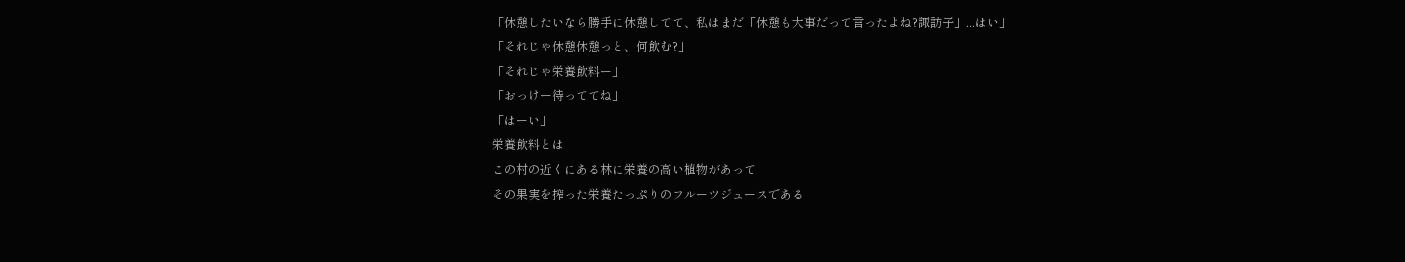「休憩したいなら勝手に休憩してて、私はまだ「休憩も大事だって言ったよね?諏訪子」...はい」
「それじゃ休憩休憩っと、何飲む?」
「それじゃ栄養飲料ー」
「おっけー待っててね」
「はーい」
栄養飲料とは
この村の近くにある林に栄養の高い植物があって
その果実を搾った栄養たっぷりのフルーツジュースである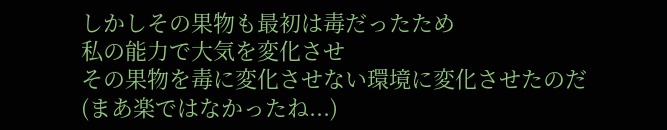しかしその果物も最初は毒だったため
私の能力で大気を変化させ
その果物を毒に変化させない環境に変化させたのだ
(まあ楽ではなかったね...)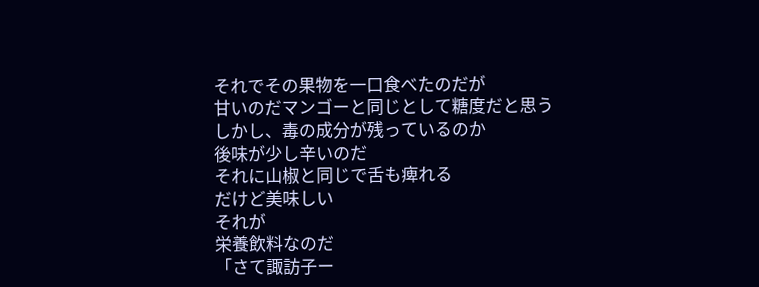それでその果物を一口食べたのだが
甘いのだマンゴーと同じとして糖度だと思う
しかし、毒の成分が残っているのか
後味が少し辛いのだ
それに山椒と同じで舌も痺れる
だけど美味しい
それが
栄養飲料なのだ
「さて諏訪子ー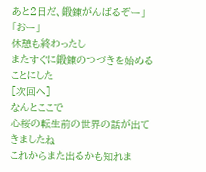あと2日だ、鍛錬がんばるぞー」
「おー」
休憩も終わったし
またすぐに鍛錬のつづきを始めることにした
[次回へ]
なんとここで
心桜の転生前の世界の話が出てきましたね
これからまた出るかも知れま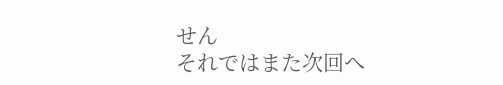せん
それではまた次回へ